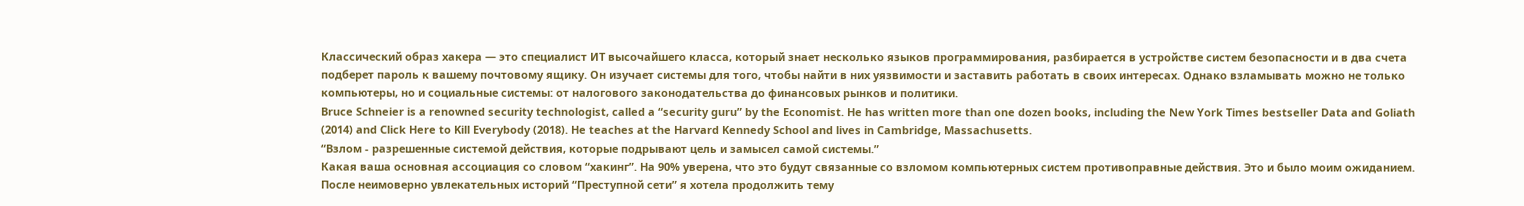Классический образ хакера — это специалист ИТ высочайшего класса, который знает несколько языков программирования, разбирается в устройстве систем безопасности и в два счета подберет пароль к вашему почтовому ящику. Он изучает системы для того, чтобы найти в них уязвимости и заставить работать в своих интересах. Однако взламывать можно не только компьютеры, но и социальные системы: от налогового законодательства до финансовых рынков и политики.
Bruce Schneier is a renowned security technologist, called a “security guru” by the Economist. He has written more than one dozen books, including the New York Times bestseller Data and Goliath (2014) and Click Here to Kill Everybody (2018). He teaches at the Harvard Kennedy School and lives in Cambridge, Massachusetts.
“Взлом - разрешенные системой действия, которые подрывают цель и замысел самой системы.”
Какая ваша основная ассоциация со словом “хакинг”. На 90% уверена, что это будут связанные со взломом компьютерных систем противоправные действия. Это и было моим ожиданием. После неимоверно увлекательных историй “Преступной сети” я хотела продолжить тему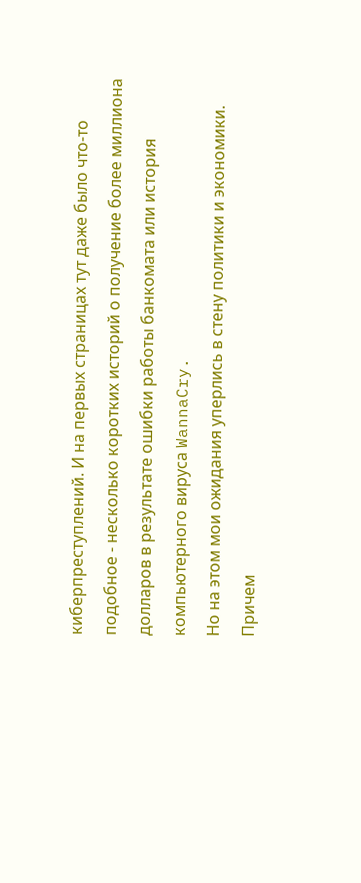киберпреступлений. И на первых страницах тут даже было что-то подобное - несколько коротких историй о получение более миллиона долларов в результате ошибки работы банкомата или история компьютерного вируса WannaCry.
Но на этом мои ожидания уперлись в стену политики и экономики. Причем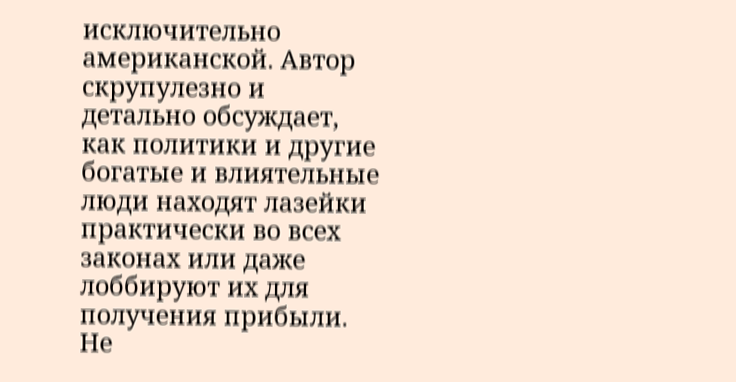исключительно американской. Автор скрупулезно и детально обсуждает, как политики и другие богатые и влиятельные люди находят лазейки практически во всех законах или даже лоббируют их для получения прибыли. Не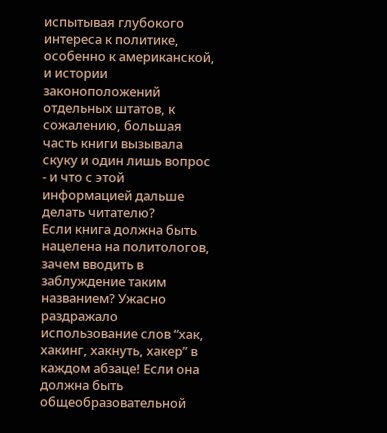испытывая глубокого интереса к политике, особенно к американской, и истории законоположений отдельных штатов, к сожалению, большая часть книги вызывала скуку и один лишь вопрос - и что с этой информацией дальше делать читателю?
Если книга должна быть нацелена на политологов, зачем вводить в заблуждение таким названием? Ужасно раздражало использование слов “хак, хакинг, хакнуть, хакер” в каждом абзаце! Если она должна быть общеобразовательной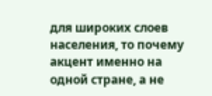для широких слоев населения, то почему акцент именно на одной стране, а не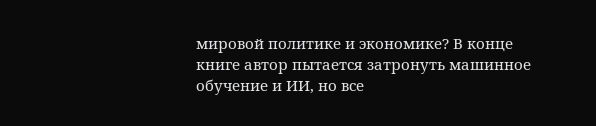мировой политике и экономике? В конце книге автор пытается затронуть машинное обучение и ИИ, но все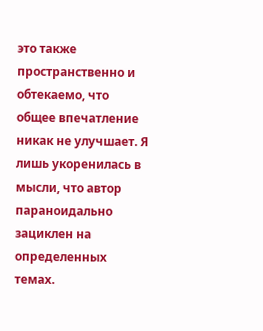это также пространственно и обтекаемо, что общее впечатление никак не улучшает. Я лишь укоренилась в мысли, что автор параноидально зациклен на определенных темах.